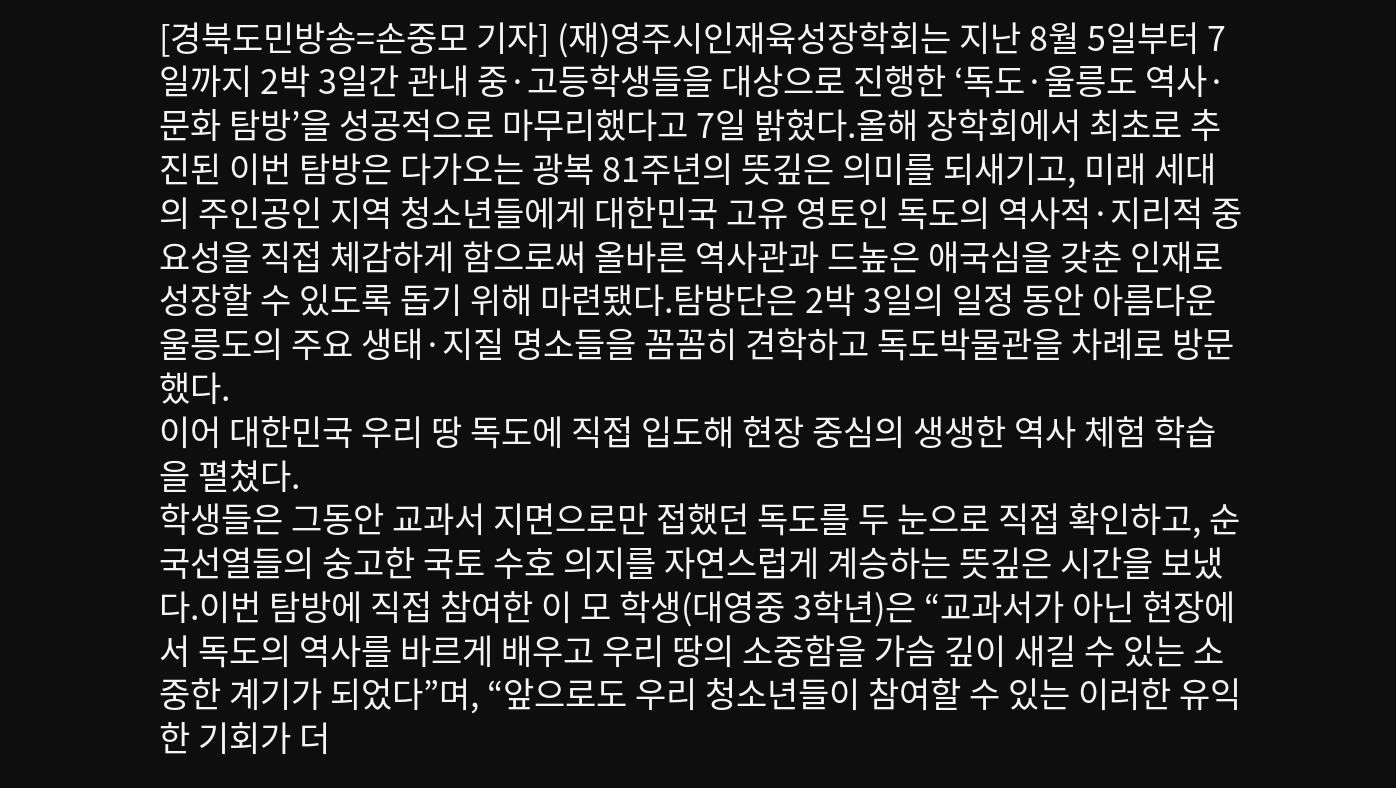[경북도민방송=손중모 기자] (재)영주시인재육성장학회는 지난 8월 5일부터 7일까지 2박 3일간 관내 중·고등학생들을 대상으로 진행한 ‘독도·울릉도 역사·문화 탐방’을 성공적으로 마무리했다고 7일 밝혔다.올해 장학회에서 최초로 추진된 이번 탐방은 다가오는 광복 81주년의 뜻깊은 의미를 되새기고, 미래 세대의 주인공인 지역 청소년들에게 대한민국 고유 영토인 독도의 역사적·지리적 중요성을 직접 체감하게 함으로써 올바른 역사관과 드높은 애국심을 갖춘 인재로 성장할 수 있도록 돕기 위해 마련됐다.탐방단은 2박 3일의 일정 동안 아름다운 울릉도의 주요 생태·지질 명소들을 꼼꼼히 견학하고 독도박물관을 차례로 방문했다.
이어 대한민국 우리 땅 독도에 직접 입도해 현장 중심의 생생한 역사 체험 학습을 펼쳤다.
학생들은 그동안 교과서 지면으로만 접했던 독도를 두 눈으로 직접 확인하고, 순국선열들의 숭고한 국토 수호 의지를 자연스럽게 계승하는 뜻깊은 시간을 보냈다.이번 탐방에 직접 참여한 이 모 학생(대영중 3학년)은 “교과서가 아닌 현장에서 독도의 역사를 바르게 배우고 우리 땅의 소중함을 가슴 깊이 새길 수 있는 소중한 계기가 되었다”며, “앞으로도 우리 청소년들이 참여할 수 있는 이러한 유익한 기회가 더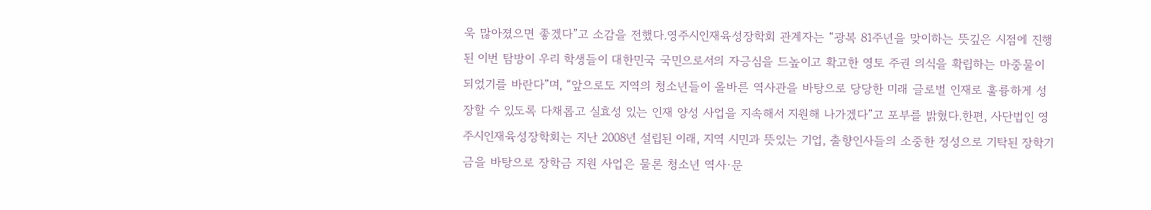욱 많아졌으면 좋겠다”고 소감을 전했다.영주시인재육성장학회 관계자는 “광복 81주년을 맞이하는 뜻깊은 시점에 진행된 이번 탐방이 우리 학생들이 대한민국 국민으로서의 자긍심을 드높이고 확고한 영토 주권 의식을 확립하는 마중물이 되었기를 바란다”며, “앞으로도 지역의 청소년들이 올바른 역사관을 바탕으로 당당한 미래 글로벌 인재로 훌륭하게 성장할 수 있도록 다채롭고 실효성 있는 인재 양성 사업을 지속해서 지원해 나가겠다”고 포부를 밝혔다.한편, 사단법인 영주시인재육성장학회는 지난 2008년 설립된 이래, 지역 시민과 뜻있는 기업, 출향인사들의 소중한 정성으로 기탁된 장학기금을 바탕으로 장학금 지원 사업은 물론 청소년 역사·문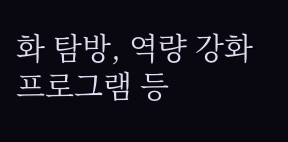화 탐방, 역량 강화 프로그램 등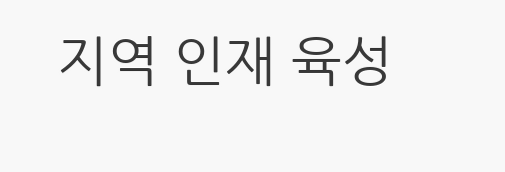지역 인재 육성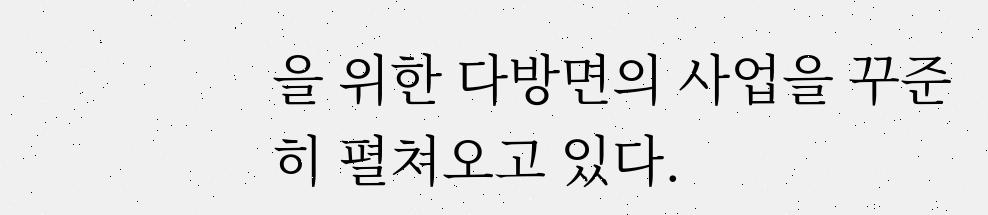을 위한 다방면의 사업을 꾸준히 펼쳐오고 있다.